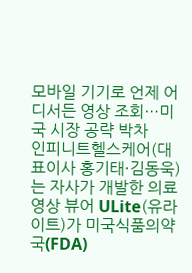모바일 기기로 언제 어디서든 영상 조회…미국 시장 공략 박차
인피니트헬스케어(대표이사 홍기태·김동욱)는 자사가 개발한 의료영상 뷰어 ULite(유라이트)가 미국식품의약국(FDA)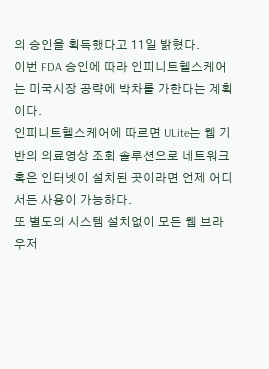의 승인을 획득했다고 11일 밝혔다.
이번 FDA 승인에 따라 인피니트헬스케어는 미국시장 공략에 박차를 가한다는 계획이다.
인피니트헬스케어에 따르면 ULite는 웹 기반의 의료영상 조회 솔루션으로 네트워크 혹은 인터넷이 설치된 곳이라면 언제 어디서든 사용이 가능하다.
또 별도의 시스템 설치없이 모든 웹 브라우저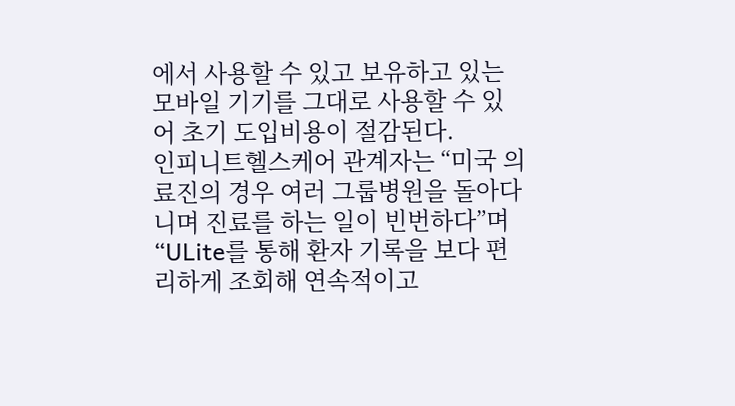에서 사용할 수 있고 보유하고 있는 모바일 기기를 그대로 사용할 수 있어 초기 도입비용이 절감된다.
인피니트헬스케어 관계자는 “미국 의료진의 경우 여러 그룹병원을 돌아다니며 진료를 하는 일이 빈번하다”며 “ULite를 통해 환자 기록을 보다 편리하게 조회해 연속적이고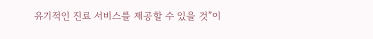유기적인 진료 서비스를 제공할 수 있을 것”이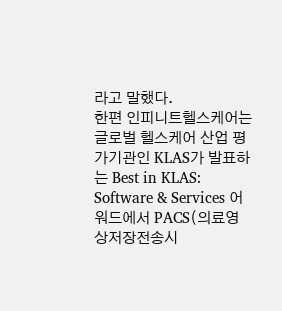라고 말했다.
한편 인피니트헬스케어는 글로벌 헬스케어 산업 평가기관인 KLAS가 발표하는 Best in KLAS: Software & Services 어워드에서 PACS(의료영상저장전송시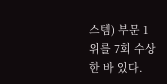스템) 부문 1위를 7회 수상한 바 있다.